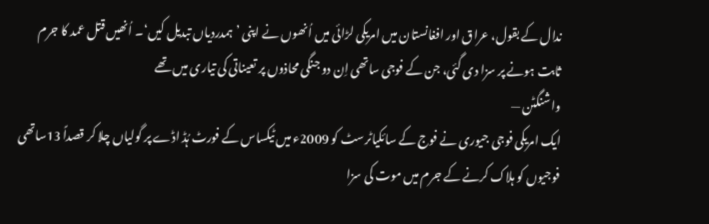ندال کے بقول، عراق اور افغانستان میں امریکی لڑائی میں اُنھوں نے اپنی ’ہمدردیاں تبدیل کیں‘۔ اُنھیں قتل عمد کا جرم ثابت ہونے پر سزا دی گئی، جن کے فوجی ساتھی اِن دو جنگی محاذوں پر تعیناتی کی تیاری میں تھے
واشنگٹن —
ایک امریکی فوجی جیوری نے فوج کے سائکیاٹرسٹ کو 2009ء میں ٹیکساس کے فورٹ ہُڈ اڈے پر گولیاں چلا کر قصداً 13ساتھی فوجیوں کو ہلاک کرنے کے جرم میں موت کی سزا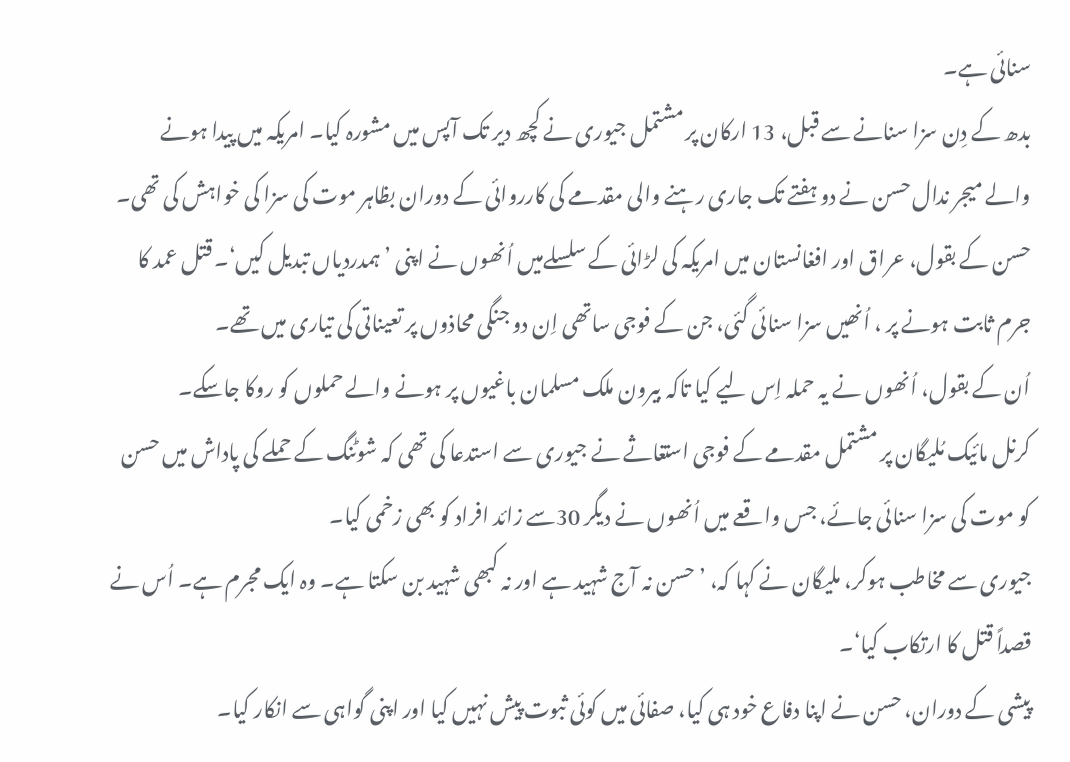سنائی ہے۔
بدھ کے دِن سزا سنانے سے قبل، 13 ارکان پر مشتمل جیوری نے کچھ دیر تک آپس میں مشورہ کیا۔ امریکہ میں پیدا ہونے والے میجر ندال حسن نے دو ہفتے تک جاری رہنے والی مقدمے کی کارروائی کے دوران بظاہر موت کی سزا کی خواہش کی تھی۔
حسن کے بقول، عراق اور افغانستان میں امریکہ کی لڑائی کے سلسلےمیں اُنھوں نے اپنی ’ہمدردیاں تبدیل کیں‘۔ قتل عمد کا جرم ثابت ہونے پر ، اُنھیں سزا سنائی گئی، جن کے فوجی ساتھی اِن دو جنگی محاذوں پر تعیناتی کی تیاری میں تھے۔
اُن کے بقول، اُنھوں نے یہ حملہ اِس لیے کیا تاکہ بیرون ملک مسلمان باغیوں پر ہونے والے حملوں کو روکا جاسکے۔
کرنل مائیک مُلیگان پر مشتمل مقدمے کے فوجی استغاثے نے جیوری سے استدعا کی تھی کہ شوٹنگ کے حملے کی پاداش میں حسن کو موت کی سزا سنائی جائے، جس واقعے میں اُنھوں نے دیگر 30سے زائد افراد کو بھی زخمی کیا۔
جیوری سے مخاطب ہوکر، ملیگان نے کہا کہ، ’حسن نہ آج شہید ہے اور نہ کبھی شہید بن سکتا ہے۔ وہ ایک مجرم ہے۔ اُس نے قصداً قتل کا ارتکاب کیا‘۔
پیشی کے دوران، حسن نے اپنا دفاع خود ہی کیا، صفائی میں کوئی ثبوت پیش نہیں کیا اور اپنی گواہی سے انکار کیا۔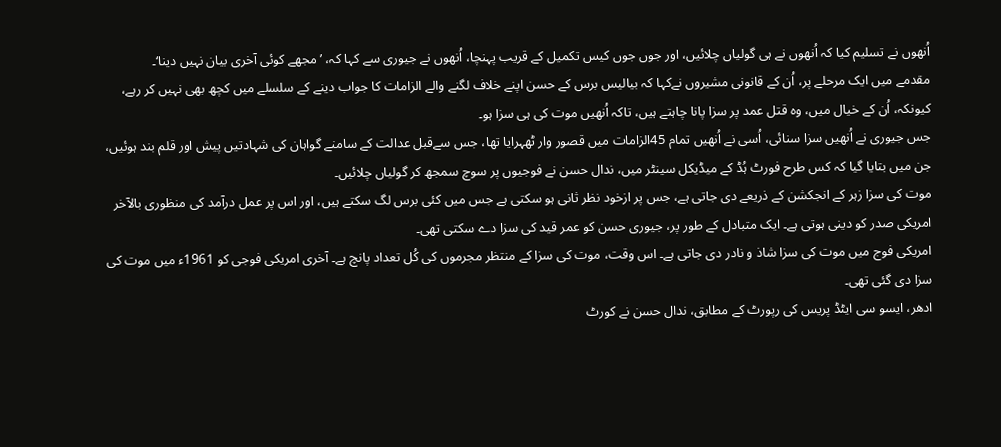اُنھوں نے تسلیم کیا کہ اُنھوں نے ہی گولیاں چلائیں، اور جوں جوں کیس تکمیل کے قریب پہنچا، اُنھوں نے جیوری سے کہا کہ، ’مجھے کوئی آخری بیان نہیں دینا‘۔
مقدمے میں ایک مرحلے پر، اُن کے قانونی مشیروں نےکہا کہ بیالیس برس کے حسن اپنے خلاف لگنے والے الزامات کا جواب دینے کے سلسلے میں کچھ بھی نہیں کر رہے، کیونکہ، اُن کے خیال میں، وہ قتل عمد پر سزا پانا چاہتے ہیں، تاکہ اُنھیں موت کی ہی سزا ہو۔
جس جیوری نے اُنھیں سزا سنائی، اُسی نے اُنھیں تمام 45الزامات میں قصور وار ٹھہرایا تھا، جس سےقبل عدالت کے سامنے گواہان کی شہادتیں پیش اور قلم بند ہوئیں، جن میں بتایا گیا کہ کس طرح فورٹ ہُڈ کے میڈیکل سینٹر میں، ندال حسن نے فوجیوں پر سوچ سمجھ کر گولیاں چلائیں۔
موت کی سزا زہر کے انجکشن کے ذریعے دی جاتی ہے، جس پر ازخود نظر ثانی ہو سکتی ہے جس میں کئی برس لگ سکتے ہیں، اور اس پر عمل درآمد کی منظوری بالآخر امریکی صدر کو دینی ہوتی ہے۔ ایک متبادل کے طور پر، جیوری حسن کو عمر قید کی سزا دے سکتی تھی۔
امریکی فوج میں موت کی سزا شاذ و نادر دی جاتی ہے۔ اس وقت، موت کی سزا کے منتظر مجرموں کی کُل تعداد پانچ ہے۔ آخری امریکی فوجی کو 1961ء میں موت کی سزا دی گئی تھی۔
ادھر، ایسو سی ایٹڈ پریس کی رپورٹ کے مطابق، ندال حسن نے کورٹ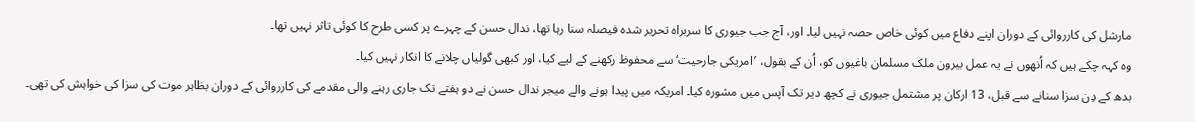مارشل کی کارروائی کے دوران اپنے دفاع میں کوئی خاص حصہ نہیں لیا۔ اور، آج جب جیوری کا سربراہ تحریر شدہ فیصلہ سنا رہا تھا، ندال حسن کے چہرے پر کسی طرح کا کوئی تاثر نہیں تھا۔
وہ کہہ چکے ہیں کہ اُنھوں نے یہ عمل بیرون ملک مسلمان باغیوں کو، اُن کے بقول، ’امریکی جارحیت‘ سے محفوظ رکھنے کے لیے کیا، اور کبھی گولیاں چلانے کا انکار نہیں کیا۔
بدھ کے دِن سزا سنانے سے قبل، 13 ارکان پر مشتمل جیوری نے کچھ دیر تک آپس میں مشورہ کیا۔ امریکہ میں پیدا ہونے والے میجر ندال حسن نے دو ہفتے تک جاری رہنے والی مقدمے کی کارروائی کے دوران بظاہر موت کی سزا کی خواہش کی تھی۔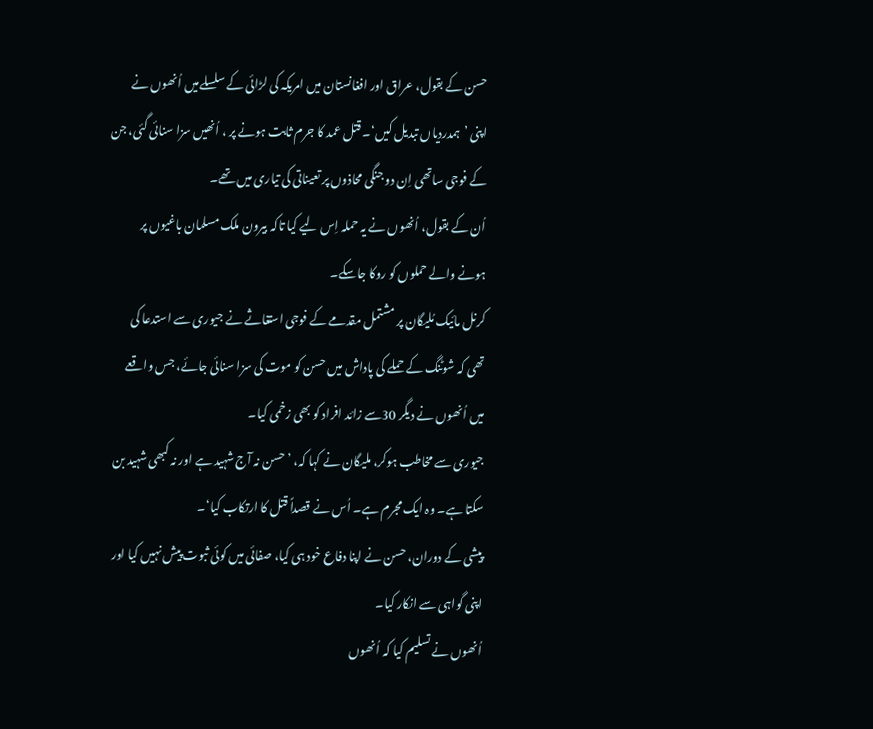حسن کے بقول، عراق اور افغانستان میں امریکہ کی لڑائی کے سلسلےمیں اُنھوں نے اپنی ’ہمدردیاں تبدیل کیں‘۔ قتل عمد کا جرم ثابت ہونے پر ، اُنھیں سزا سنائی گئی، جن کے فوجی ساتھی اِن دو جنگی محاذوں پر تعیناتی کی تیاری میں تھے۔
اُن کے بقول، اُنھوں نے یہ حملہ اِس لیے کیا تاکہ بیرون ملک مسلمان باغیوں پر ہونے والے حملوں کو روکا جاسکے۔
کرنل مائیک مُلیگان پر مشتمل مقدمے کے فوجی استغاثے نے جیوری سے استدعا کی تھی کہ شوٹنگ کے حملے کی پاداش میں حسن کو موت کی سزا سنائی جائے، جس واقعے میں اُنھوں نے دیگر 30سے زائد افراد کو بھی زخمی کیا۔
جیوری سے مخاطب ہوکر، ملیگان نے کہا کہ، ’حسن نہ آج شہید ہے اور نہ کبھی شہید بن سکتا ہے۔ وہ ایک مجرم ہے۔ اُس نے قصداً قتل کا ارتکاب کیا‘۔
پیشی کے دوران، حسن نے اپنا دفاع خود ہی کیا، صفائی میں کوئی ثبوت پیش نہیں کیا اور اپنی گواہی سے انکار کیا۔
اُنھوں نے تسلیم کیا کہ اُنھوں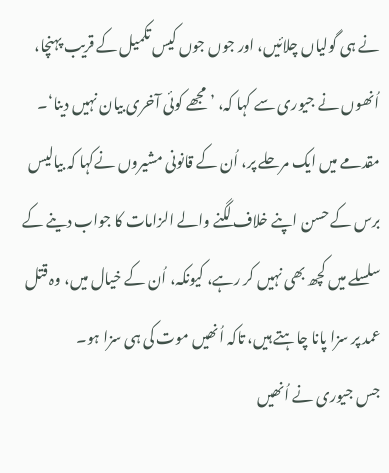نے ہی گولیاں چلائیں، اور جوں جوں کیس تکمیل کے قریب پہنچا، اُنھوں نے جیوری سے کہا کہ، ’مجھے کوئی آخری بیان نہیں دینا‘۔
مقدمے میں ایک مرحلے پر، اُن کے قانونی مشیروں نےکہا کہ بیالیس برس کے حسن اپنے خلاف لگنے والے الزامات کا جواب دینے کے سلسلے میں کچھ بھی نہیں کر رہے، کیونکہ، اُن کے خیال میں، وہ قتل عمد پر سزا پانا چاہتے ہیں، تاکہ اُنھیں موت کی ہی سزا ہو۔
جس جیوری نے اُنھیں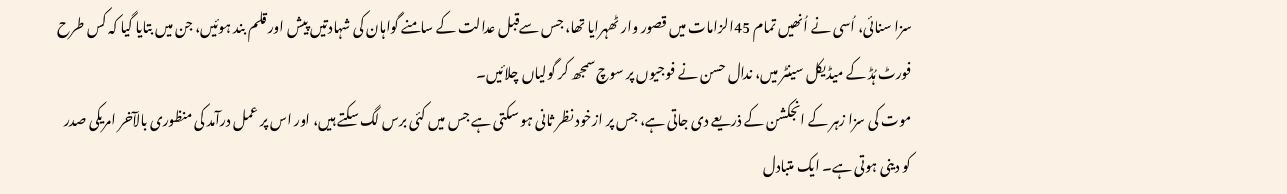سزا سنائی، اُسی نے اُنھیں تمام 45الزامات میں قصور وار ٹھہرایا تھا، جس سےقبل عدالت کے سامنے گواہان کی شہادتیں پیش اور قلم بند ہوئیں، جن میں بتایا گیا کہ کس طرح فورٹ ہُڈ کے میڈیکل سینٹر میں، ندال حسن نے فوجیوں پر سوچ سمجھ کر گولیاں چلائیں۔
موت کی سزا زہر کے انجکشن کے ذریعے دی جاتی ہے، جس پر ازخود نظر ثانی ہو سکتی ہے جس میں کئی برس لگ سکتے ہیں، اور اس پر عمل درآمد کی منظوری بالآخر امریکی صدر کو دینی ہوتی ہے۔ ایک متبادل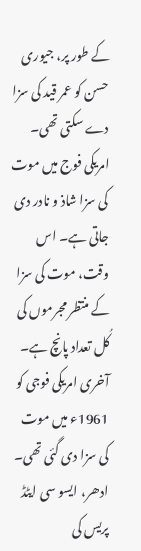کے طور پر، جیوری حسن کو عمر قید کی سزا دے سکتی تھی۔
امریکی فوج میں موت کی سزا شاذ و نادر دی جاتی ہے۔ اس وقت، موت کی سزا کے منتظر مجرموں کی کُل تعداد پانچ ہے۔ آخری امریکی فوجی کو 1961ء میں موت کی سزا دی گئی تھی۔
ادھر، ایسو سی ایٹڈ پریس کی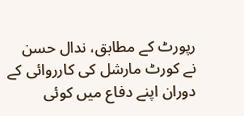رپورٹ کے مطابق، ندال حسن نے کورٹ مارشل کی کارروائی کے دوران اپنے دفاع میں کوئی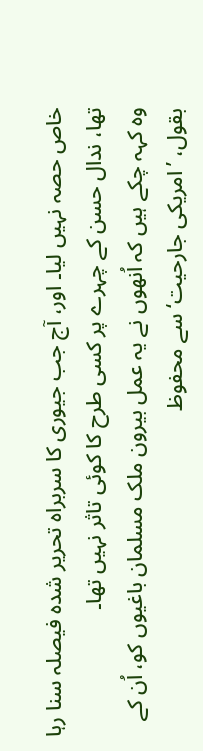خاص حصہ نہیں لیا۔ اور، آج جب جیوری کا سربراہ تحریر شدہ فیصلہ سنا رہا تھا، ندال حسن کے چہرے پر کسی طرح کا کوئی تاثر نہیں تھا۔
وہ کہہ چکے ہیں کہ اُنھوں نے یہ عمل بیرون ملک مسلمان باغیوں کو، اُن کے بقول، ’امریکی جارحیت‘ سے محفوظ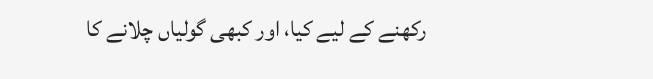رکھنے کے لیے کیا، اور کبھی گولیاں چلانے کا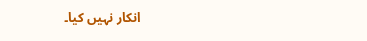انکار نہیں کیا۔